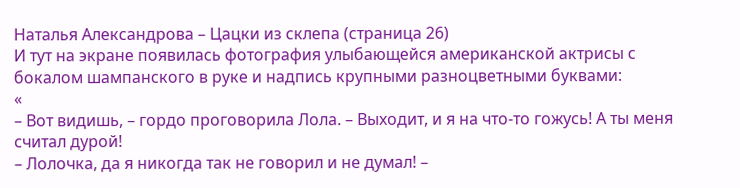Наталья Александрова – Цацки из склепа (страница 26)
И тут на экране появилась фотография улыбающейся американской актрисы с бокалом шампанского в руке и надпись крупными разноцветными буквами:
«
– Вот видишь, – гордо проговорила Лола. – Выходит, и я на что-то гожусь! А ты меня считал дурой!
– Лолочка, да я никогда так не говорил и не думал! –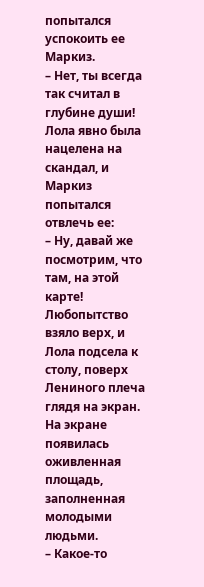попытался успокоить ее Маркиз.
– Нет, ты всегда так считал в глубине души!
Лола явно была нацелена на скандал, и Маркиз попытался отвлечь ее:
– Ну, давай же посмотрим, что там, на этой карте!
Любопытство взяло верх, и Лола подсела к столу, поверх Лениного плеча глядя на экран.
На экране появилась оживленная площадь, заполненная молодыми людьми.
– Какое-то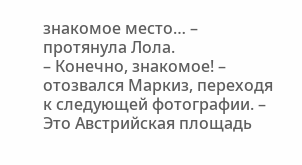знакомое место… – протянула Лола.
– Конечно, знакомое! – отозвался Маркиз, переходя к следующей фотографии. – Это Австрийская площадь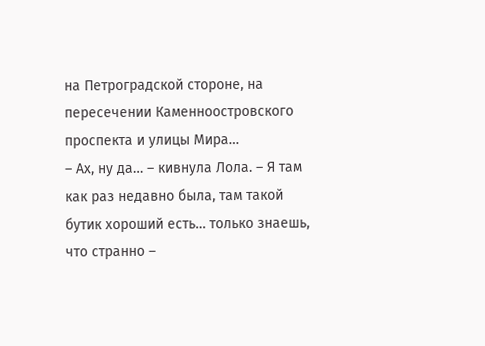на Петроградской стороне, на пересечении Каменноостровского проспекта и улицы Мира…
– Ах, ну да… – кивнула Лола. – Я там как раз недавно была, там такой бутик хороший есть… только знаешь, что странно –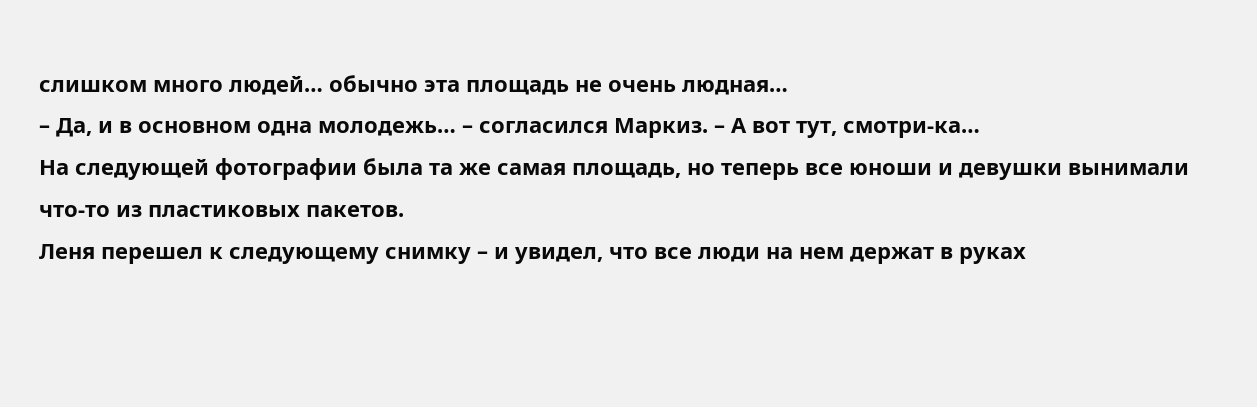слишком много людей… обычно эта площадь не очень людная…
– Да, и в основном одна молодежь… – согласился Маркиз. – А вот тут, смотри-ка…
На следующей фотографии была та же самая площадь, но теперь все юноши и девушки вынимали что-то из пластиковых пакетов.
Леня перешел к следующему снимку – и увидел, что все люди на нем держат в руках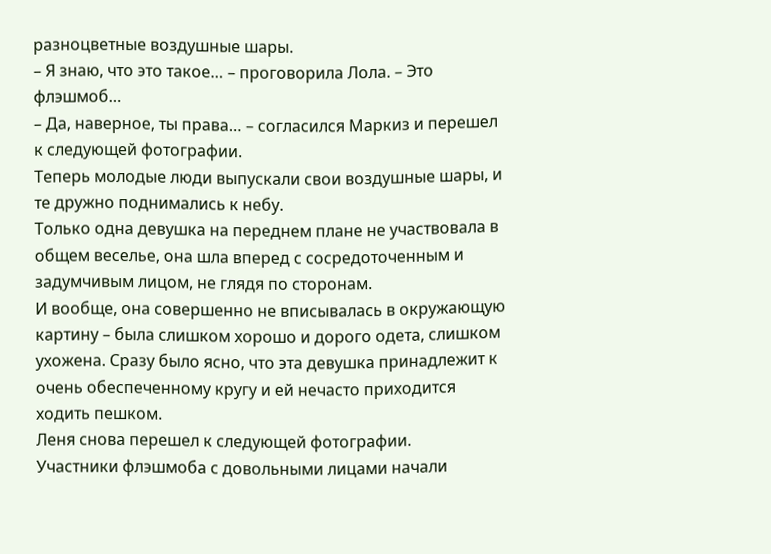разноцветные воздушные шары.
– Я знаю, что это такое… – проговорила Лола. – Это флэшмоб…
– Да, наверное, ты права… – согласился Маркиз и перешел к следующей фотографии.
Теперь молодые люди выпускали свои воздушные шары, и те дружно поднимались к небу.
Только одна девушка на переднем плане не участвовала в общем веселье, она шла вперед с сосредоточенным и задумчивым лицом, не глядя по сторонам.
И вообще, она совершенно не вписывалась в окружающую картину – была слишком хорошо и дорого одета, слишком ухожена. Сразу было ясно, что эта девушка принадлежит к очень обеспеченному кругу и ей нечасто приходится ходить пешком.
Леня снова перешел к следующей фотографии.
Участники флэшмоба с довольными лицами начали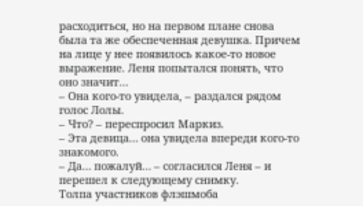расходиться, но на первом плане снова была та же обеспеченная девушка. Причем на лице у нее появилось какое-то новое выражение. Леня попытался понять, что оно значит…
– Она кого-то увидела, – раздался рядом голос Лолы.
– Что? – переспросил Маркиз.
– Эта девица… она увидела впереди кого-то знакомого.
– Да… пожалуй… – согласился Леня – и перешел к следующему снимку.
Толпа участников флэшмоба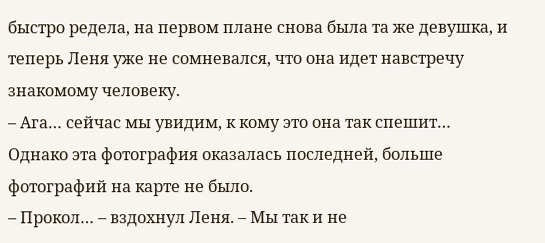быстро редела, на первом плане снова была та же девушка, и теперь Леня уже не сомневался, что она идет навстречу знакомому человеку.
– Ага… сейчас мы увидим, к кому это она так спешит…
Однако эта фотография оказалась последней, больше фотографий на карте не было.
– Прокол… – вздохнул Леня. – Мы так и не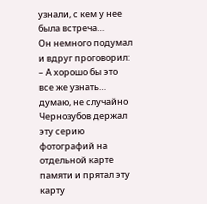узнали, с кем у нее была встреча…
Он немного подумал и вдруг проговорил:
– А хорошо бы это все же узнать… думаю, не случайно Чернозубов держал эту серию фотографий на отдельной карте памяти и прятал эту карту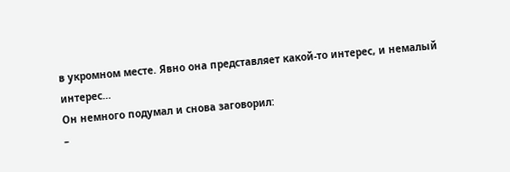в укромном месте. Явно она представляет какой-то интерес, и немалый интерес…
Он немного подумал и снова заговорил:
–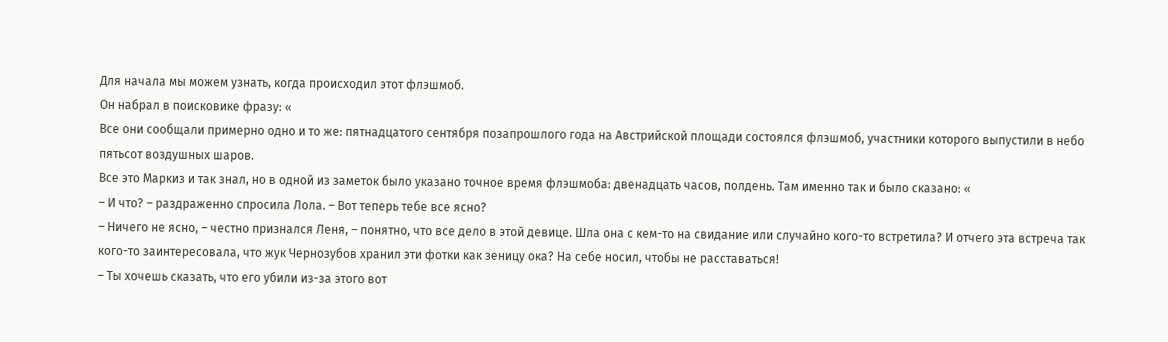Для начала мы можем узнать, когда происходил этот флэшмоб.
Он набрал в поисковике фразу: «
Все они сообщали примерно одно и то же: пятнадцатого сентября позапрошлого года на Австрийской площади состоялся флэшмоб, участники которого выпустили в небо пятьсот воздушных шаров.
Все это Маркиз и так знал, но в одной из заметок было указано точное время флэшмоба: двенадцать часов, полдень. Там именно так и было сказано: «
– И что? – раздраженно спросила Лола. – Вот теперь тебе все ясно?
– Ничего не ясно, – честно признался Леня, – понятно, что все дело в этой девице. Шла она с кем-то на свидание или случайно кого-то встретила? И отчего эта встреча так кого-то заинтересовала, что жук Чернозубов хранил эти фотки как зеницу ока? На себе носил, чтобы не расставаться!
– Ты хочешь сказать, что его убили из-за этого вот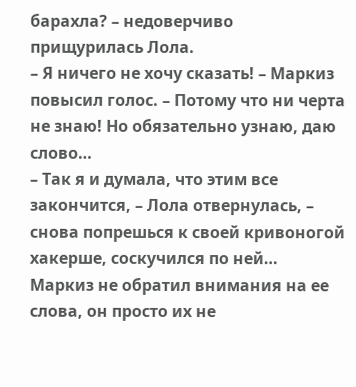барахла? – недоверчиво прищурилась Лола.
– Я ничего не хочу сказать! – Маркиз повысил голос. – Потому что ни черта не знаю! Но обязательно узнаю, даю слово…
– Так я и думала, что этим все закончится, – Лола отвернулась, – снова попрешься к своей кривоногой хакерше, соскучился по ней…
Маркиз не обратил внимания на ее слова, он просто их не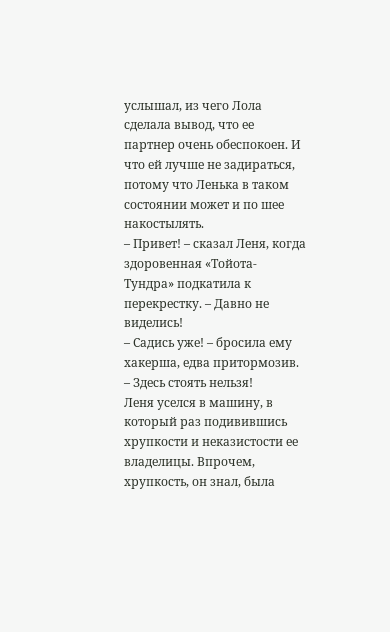услышал, из чего Лола сделала вывод, что ее партнер очень обеспокоен. И что ей лучше не задираться, потому что Ленька в таком состоянии может и по шее накостылять.
– Привет! – сказал Леня, когда здоровенная «Тойота-Тундра» подкатила к перекрестку. – Давно не виделись!
– Садись уже! – бросила ему хакерша, едва притормозив. – Здесь стоять нельзя!
Леня уселся в машину, в который раз подивившись хрупкости и неказистости ее владелицы. Впрочем, хрупкость, он знал, была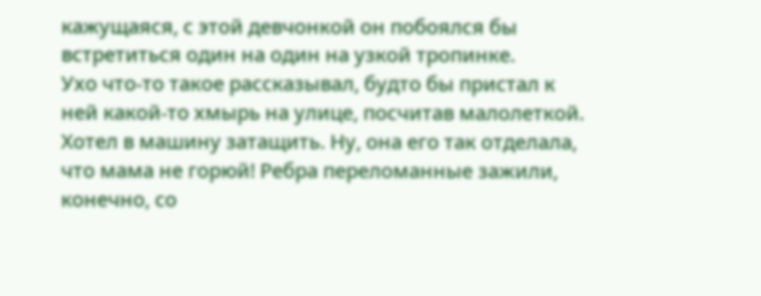кажущаяся, с этой девчонкой он побоялся бы встретиться один на один на узкой тропинке.
Ухо что-то такое рассказывал, будто бы пристал к ней какой-то хмырь на улице, посчитав малолеткой. Хотел в машину затащить. Ну, она его так отделала, что мама не горюй! Ребра переломанные зажили, конечно, со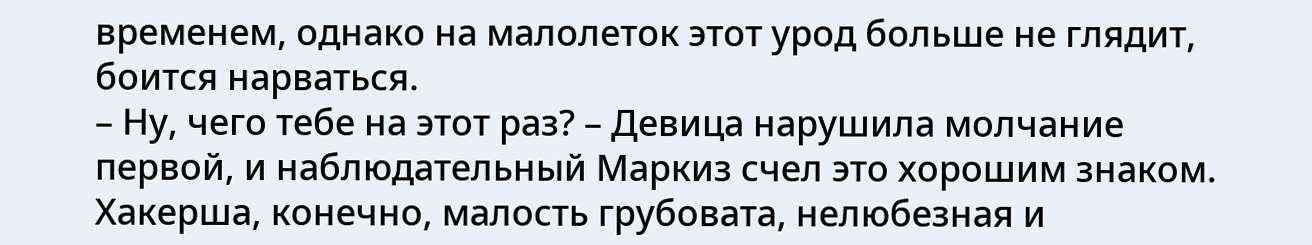временем, однако на малолеток этот урод больше не глядит, боится нарваться.
– Ну, чего тебе на этот раз? – Девица нарушила молчание первой, и наблюдательный Маркиз счел это хорошим знаком.
Хакерша, конечно, малость грубовата, нелюбезная и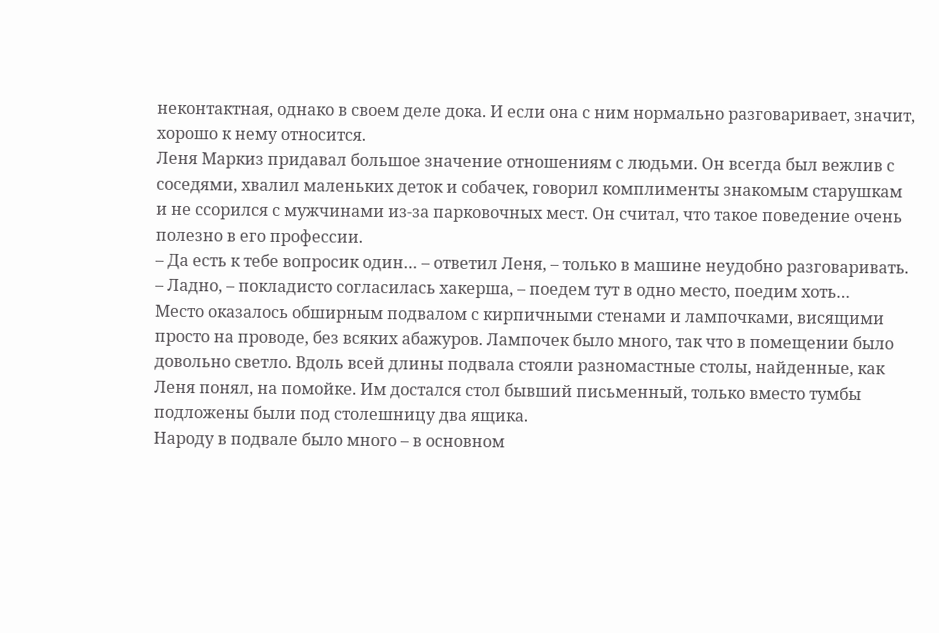неконтактная, однако в своем деле дока. И если она с ним нормально разговаривает, значит, хорошо к нему относится.
Леня Маркиз придавал большое значение отношениям с людьми. Он всегда был вежлив с соседями, хвалил маленьких деток и собачек, говорил комплименты знакомым старушкам и не ссорился с мужчинами из-за парковочных мест. Он считал, что такое поведение очень полезно в его профессии.
– Да есть к тебе вопросик один… – ответил Леня, – только в машине неудобно разговаривать.
– Ладно, – покладисто согласилась хакерша, – поедем тут в одно место, поедим хоть…
Место оказалось обширным подвалом с кирпичными стенами и лампочками, висящими просто на проводе, без всяких абажуров. Лампочек было много, так что в помещении было довольно светло. Вдоль всей длины подвала стояли разномастные столы, найденные, как Леня понял, на помойке. Им достался стол бывший письменный, только вместо тумбы подложены были под столешницу два ящика.
Народу в подвале было много – в основном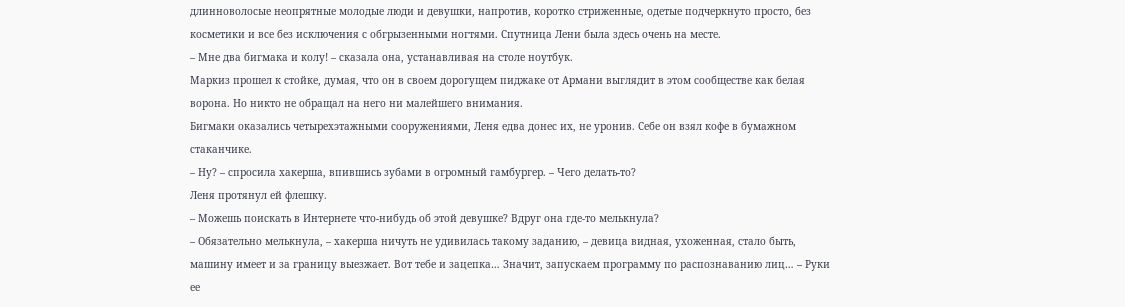длинноволосые неопрятные молодые люди и девушки, напротив, коротко стриженные, одетые подчеркнуто просто, без косметики и все без исключения с обгрызенными ногтями. Спутница Лени была здесь очень на месте.
– Мне два бигмака и колу! – сказала она, устанавливая на столе ноутбук.
Маркиз прошел к стойке, думая, что он в своем дорогущем пиджаке от Армани выглядит в этом сообществе как белая ворона. Но никто не обращал на него ни малейшего внимания.
Бигмаки оказались четырехэтажными сооружениями, Леня едва донес их, не уронив. Себе он взял кофе в бумажном стаканчике.
– Ну? – спросила хакерша, впившись зубами в огромный гамбургер. – Чего делать-то?
Леня протянул ей флешку.
– Можешь поискать в Интернете что-нибудь об этой девушке? Вдруг она где-то мелькнула?
– Обязательно мелькнула, – хакерша ничуть не удивилась такому заданию, – девица видная, ухоженная, стало быть, машину имеет и за границу выезжает. Вот тебе и зацепка… Значит, запускаем программу по распознаванию лиц… – Руки ее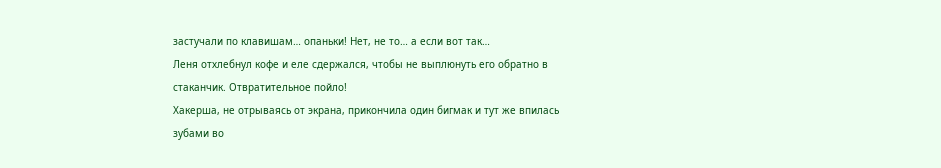застучали по клавишам… опаньки! Нет, не то… а если вот так…
Леня отхлебнул кофе и еле сдержался, чтобы не выплюнуть его обратно в стаканчик. Отвратительное пойло!
Хакерша, не отрываясь от экрана, прикончила один бигмак и тут же впилась зубами во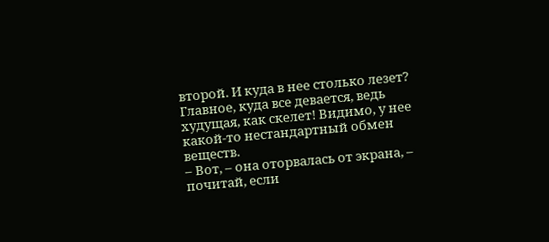второй. И куда в нее столько лезет? Главное, куда все девается, ведь худущая, как скелет! Видимо, у нее какой-то нестандартный обмен веществ.
– Вот, – она оторвалась от экрана, – почитай, если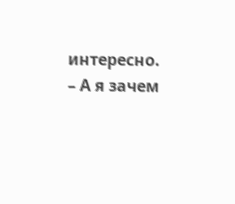интересно.
– А я зачем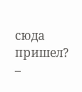сюда пришел? –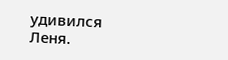удивился Леня.